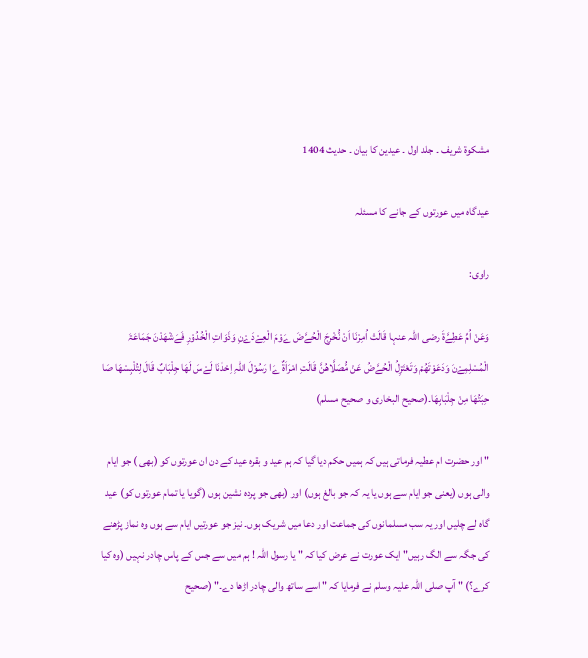مشکوۃ شریف ۔ جلد اول ۔ عیدین کا بیان ۔ حدیث 1404

عیدگاہ میں عورتوں کے جانے کا مسئلہ

راوی:

وَعَنْ اُمِّ عَطِےَّۃَ رضی اللہ عنہا قَالَتْ اُمِرْنَا اَنْ نُّخْرِجَ الْحُےَّضَ ےَوْمَ الْعِےْدَےْنِ وَذَوَاتِ الْخُدُوْرِ فَےَشْھَدْنَ جَمَاعَۃَ الْمُسْلِمِےْنَ وَدَعَوْتَھُمْ وَتَعْتَزِلُ الْحُےَّضُ عَنْ مُّصَلَّاھُنَّ قَالَتِ امْرَاَۃٌ ےَا رَسُوْلَ اللّٰہِ اِحْدٰنَا لَےْسَ لَھَا جِلْبَابٌ قَالَ لِتُلْبِسْھَا صَا حِبَتُھَا مِنْ جِلْبَابِھَا۔(صحیح البخاری و صحیح مسلم)

" اور حضرت ام عطیہ فرماتی ہیں کہ ہمیں حکم دیا گیا کہ ہم عید و بقرہ عید کے دن ان عورتوں کو (بھی ) جو ایام والی ہوں (یعنی جو ایام سے ہوں یا یہ کہ جو بالغ ہوں) اور (بھی جو پردہ نشین ہوں (گویا یا تمام عورتوں کو) عید گاہ لے چلیں اور یہ سب مسلمانوں کی جماعت اور دعا میں شریک ہوں۔ نیز جو عورتیں ایام سے ہوں وہ نماز پڑھنے کی جگہ سے الگ رہیں" ایک عورت نے عرض کیا کہ " یا رسول اللہ ! ہم میں سے جس کے پاس چادر نہیں (وہ کیا کرے؟) " آپ صلی اللہ علیہ وسلم نے فرمایا کہ " اسے ساتھ والی چادر اڑھا دے۔" (صحیح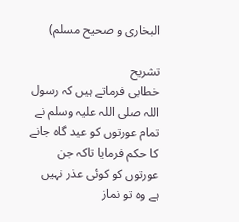البخاری و صحیح مسلم)

تشریح
خطابی فرماتے ہیں کہ رسول اللہ صلی اللہ علیہ وسلم نے تمام عورتوں کو عید گاہ جانے کا حکم فرمایا تاکہ جن عورتوں کو کوئی عذر نہیں ہے وہ تو نماز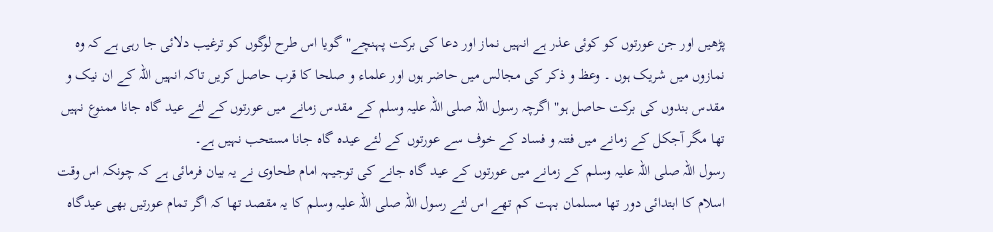پڑھیں اور جن عورتوں کو کوئی عذر ہے انہیں نماز اور دعا کی برکت پہنچے" گویا اس طرح لوگوں کو ترغیب دلائی جا رہی ہے کہ وہ نمازوں میں شریک ہوں ۔ وعظ و ذکر کی مجالس میں حاضر ہوں اور علماء و صلحا کا قرب حاصل کریں تاکہ انہیں اللہ کے ان نیک و مقدس بندوں کی برکت حاصل ہو" اگرچہ رسول اللہ صلی اللہ علیہ وسلم کے مقدس زمانے میں عورتوں کے لئے عید گاہ جانا ممنوع نہیں تھا مگر آجکل کے زمانے میں فتنہ و فساد کے خوف سے عورتوں کے لئے عیدہ گاہ جانا مستحب نہیں ہے۔
رسول اللہ صلی اللہ علیہ وسلم کے زمانے میں عورتوں کے عید گاہ جانے کی توجیہہ امام طحاوی نے یہ بیان فرمائی ہے کہ چونکہ اس وقت اسلام کا ابتدائی دور تھا مسلمان بہت کم تھے اس لئے رسول اللہ صلی اللہ علیہ وسلم کا یہ مقصد تھا کہ اگر تمام عورتیں بھی عیدگاہ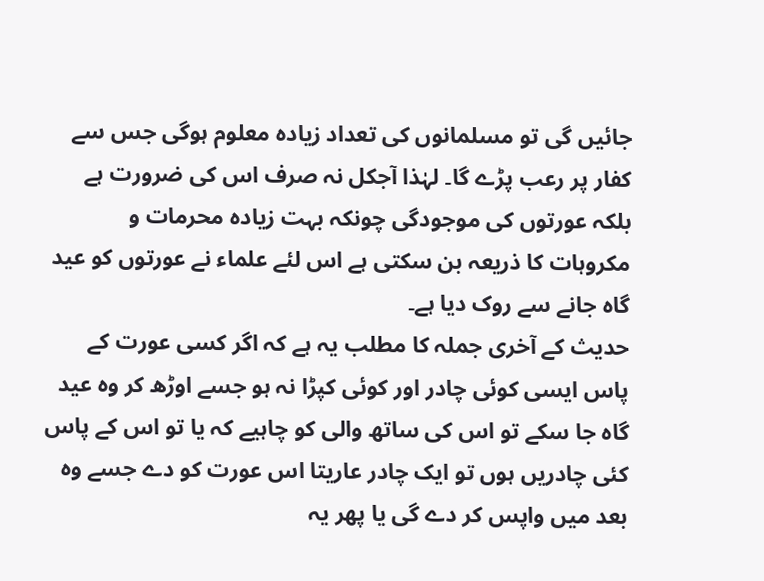جائیں گی تو مسلمانوں کی تعداد زیادہ معلوم ہوگی جس سے کفار پر رعب پڑے گا۔ لہٰذا آجکل نہ صرف اس کی ضرورت ہے بلکہ عورتوں کی موجودگی چونکہ بہت زیادہ محرمات و مکروہات کا ذریعہ بن سکتی ہے اس لئے علماء نے عورتوں کو عید گاہ جانے سے روک دیا ہے۔
حدیث کے آخری جملہ کا مطلب یہ ہے کہ اگر کسی عورت کے پاس ایسی کوئی چادر اور کوئی کپڑا نہ ہو جسے اوڑھ کر وہ عید گاہ جا سکے تو اس کی ساتھ والی کو چاہیے کہ یا تو اس کے پاس کئی چادریں ہوں تو ایک چادر عاریتا اس عورت کو دے جسے وہ بعد میں واپس کر دے گی یا پھر یہ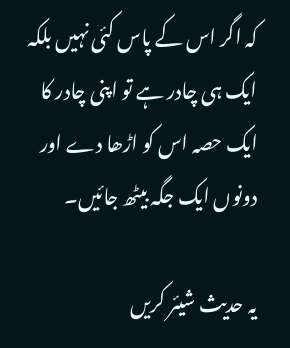کہ اگر اس کے پاس کئی نہیں بلکہ ایک ہی چادر ہے تو اپنی چادر کا ایک حصہ اس کو اڑھا دے اور دونوں ایک جگہ بیٹھ جائیں۔

یہ حدیث شیئر کریں